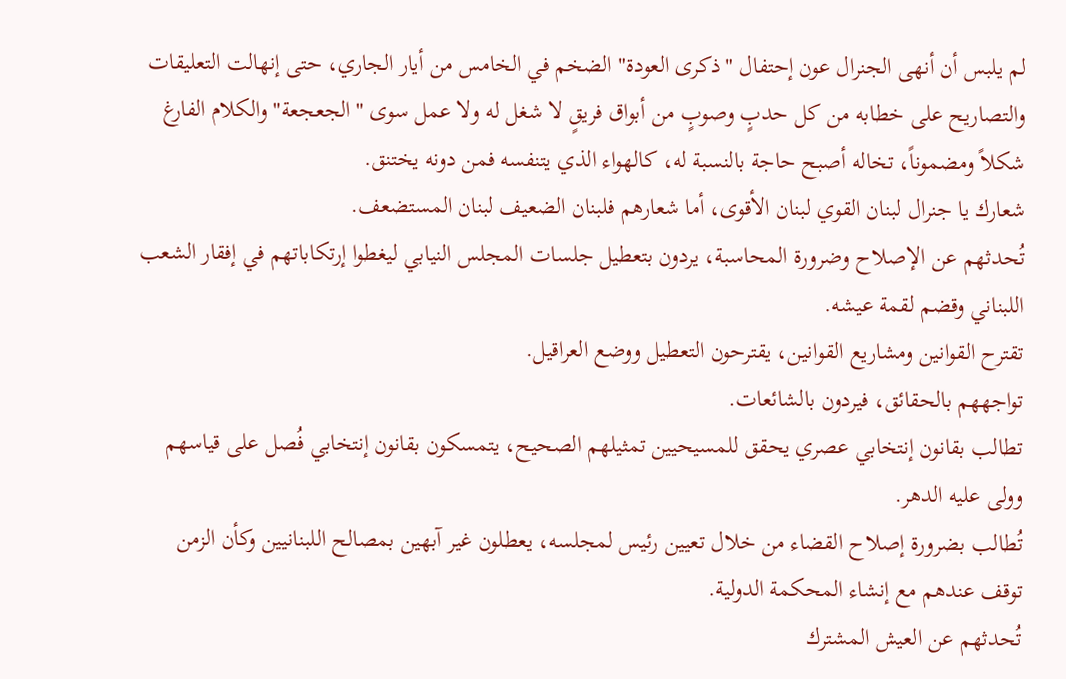لم يلبس أن أنهى الجنرال عون إحتفال "ذكرى العودة" الضخم في الخامس من أيار الجاري، حتى إنهالت التعليقات والتصاريح على خطابه من كل حدبٍ وصوبٍ من أبواق فريقٍ لا شغل له ولا عمل سوى "الجعجعة" والكلام الفارغ شكلاً ومضموناً، تخاله أصبح حاجة بالنسبة له، كالهواء الذي يتنفسه فمن دونه يختنق.
شعارك يا جنرال لبنان القوي لبنان الأقوى، أما شعارهم فلبنان الضعيف لبنان المستضعف.
تُحدثهم عن الإصلاح وضرورة المحاسبة، يردون بتعطيل جلسات المجلس النيابي ليغطوا إرتكاباتهم في إفقار الشعب اللبناني وقضم لقمة عيشه.
تقترح القوانين ومشاريع القوانين، يقترحون التعطيل ووضع العراقيل.
تواجههم بالحقائق، فيردون بالشائعات.
تطالب بقانون إنتخابي عصري يحقق للمسيحيين تمثيلهم الصحيح، يتمسكون بقانون إنتخابي فُصل على قياسهم وولى عليه الدهر.
تُطالب بضرورة إصلاح القضاء من خلال تعيين رئيس لمجلسه، يعطلون غير آبهين بمصالح اللبنانيين وكأن الزمن توقف عندهم مع إنشاء المحكمة الدولية.
تُحدثهم عن العيش المشترك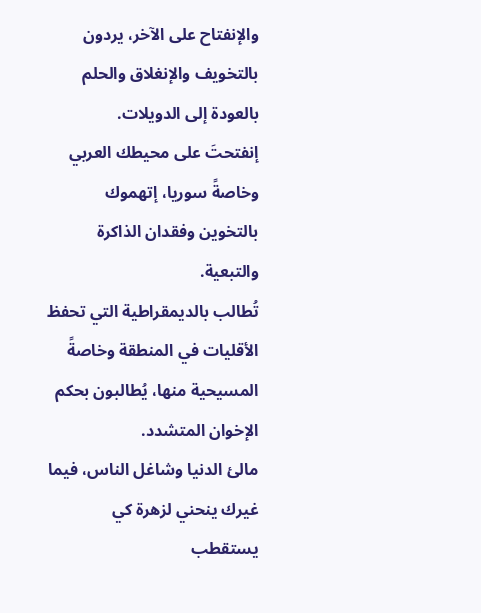والإنفتاح على الآخر، يردون بالتخويف والإنغلاق والحلم بالعودة إلى الدويلات.
إنفتحتَ على محيطك العربي وخاصةً سوريا، إتهموك بالتخوين وفقدان الذاكرة والتبعية.
تُطالب بالديمقراطية التي تحفظ الأقليات في المنطقة وخاصةً المسيحية منها، يُطالبون بحكم الإخوان المتشدد.
مالئ الدنيا وشاغل الناس، فيما غيرك ينحني لزهرة كي يستقطب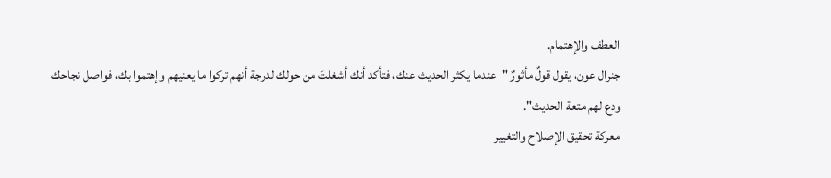العطف والإهتمام.
جنرال عون، يقول قولٌ مأثورٌ "عندما يكثر الحديث عنك، فتأكد أنك أشغلتَ من حولك لدرجة أنهم تركوا ما يعنيهم وإهتموا بك، فواصل نجاحك ودع لهم متعة الحديث".
معركة تحقيق الإصلاح والتغيير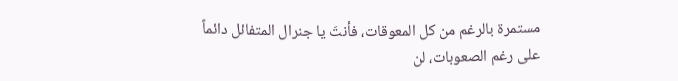مستمرة بالرغم من كل المعوقات، فأنتَ يا جنرال المتفائل دائماً على رغم الصعوبات، لن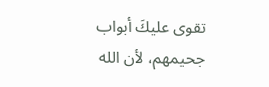تقوى عليكَ أبواب جحيمهم، لأن الله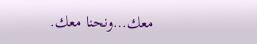معك…ونحنا معك.